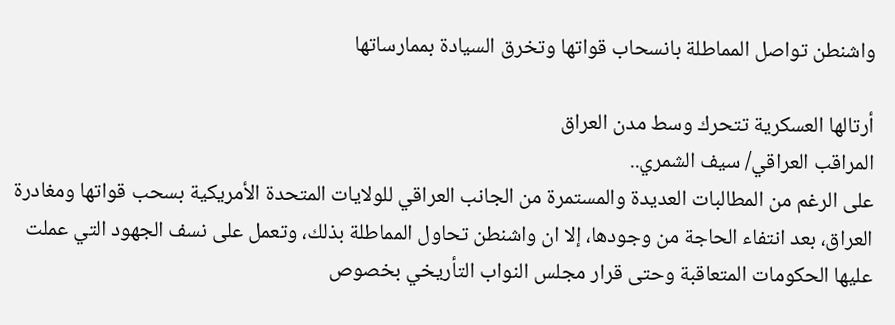واشنطن تواصل المماطلة بانسحاب قواتها وتخرق السيادة بممارساتها

أرتالها العسكرية تتحرك وسط مدن العراق
المراقب العراقي/ سيف الشمري..
على الرغم من المطالبات العديدة والمستمرة من الجانب العراقي للولايات المتحدة الأمريكية بسحب قواتها ومغادرة العراق، بعد انتفاء الحاجة من وجودها، إلا ان واشنطن تحاول المماطلة بذلك، وتعمل على نسف الجهود التي عملت عليها الحكومات المتعاقبة وحتى قرار مجلس النواب التأريخي بخصوص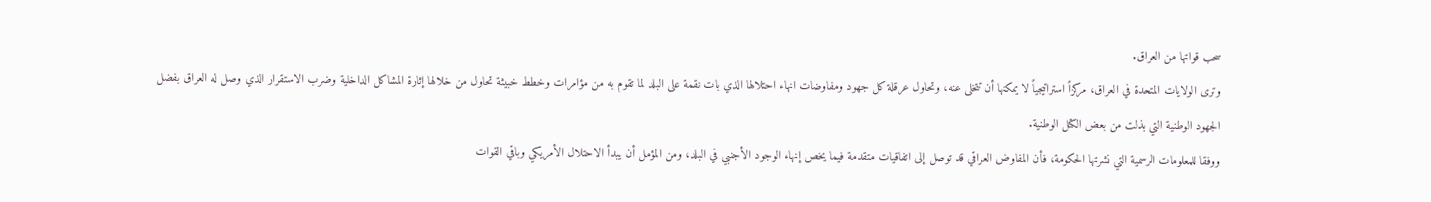سحب قواتها من العراق.
وترى الولايات المتحدة في العراق، مركزاً استراتيجياً لا يمكنها أن تتخلى عنه، وتحاول عرقلة كل جهود ومفاوضات انهاء احتلالها الذي بات نقمة على البلد لما تقوم به من مؤامرات وخطط خبيثة تحاول من خلالها إثارة المشاكل الداخلية وضرب الاستقرار الذي وصل له العراق بفضل الجهود الوطنية التي بذلت من بعض الكتل الوطنية.
ووفقا للمعلومات الرسمية التي نشرتها الحكومة، فأن المفاوض العراقي قد توصل إلى اتفاقيات متقدمة فيما يخص إنهاء الوجود الأجنبي في البلد، ومن المؤمل أن يبدأ الاحتلال الأمريكي وباقي القوات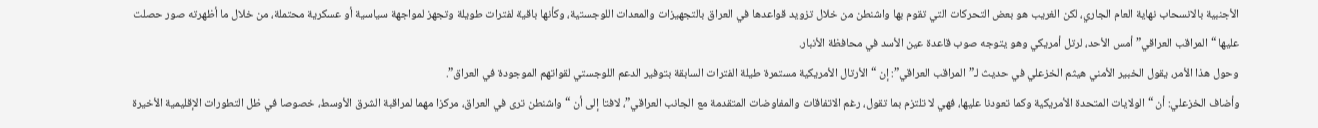الأجنبية بالانسحاب نهاية العام الجاري، لكن الغريب هو بعض التحركات التي تقوم بها واشنطن من خلال تزويد قواعدها في العراق بالتجهيزات والمعدات اللوجستية، وكأنها باقية لفترات طويلة وتجهز لمواجهة سياسية أو عسكرية محتملة، من خلال ما أظهرته صور حصلت عليها “المراقب العراقي” أمس الأحد، لرتل أمريكي وهو يتوجه صوب قاعدة عين الأسد في محافظة الأنبار.
وحول هذا الأمر، يقول الخبير الأمني هيثم الخزعلي في حديث لـ”المراقب العراقي”: إن “الأرتال الأمريكية مستمرة طيلة الفترات السابقة بتوفير الدعم اللوجستي لقواتهم الموجودة في العراق”.
وأضاف الخزعلي: أن “الولايات المتحدة الأمريكية وكما تعودنا عليها، فهي لا تلتزم بما تقول، رغم الاتفاقات والمفاوضات المتقدمة مع الجانب العراقي”، لافتا إلى أن “واشنطن ترى في العراق، مركزا مهما لمراقبة الشرق الأوسط، خصوصا في ظل التطورات الإقليمية الأخيرة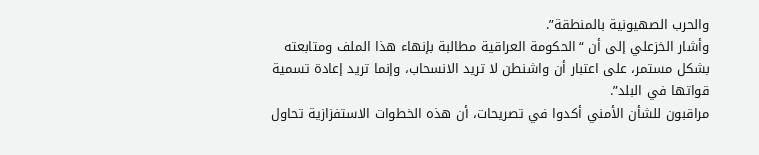والحرب الصهيونية بالمنطقة”.
وأشار الخزعلي إلى أن “الحكومة العراقية مطالبة بإنهاء هذا الملف ومتابعته بشكل مستمر، على اعتبار أن واشنطن لا تريد الانسحاب، وإنما تريد إعادة تسمية قواتها في البلد”.
مراقبون للشأن الأمني أكدوا في تصريحات، أن هذه الخطوات الاستفزازية تحاول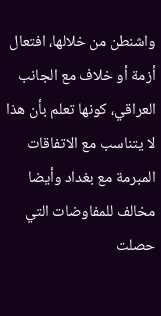واشنطن من خلالها، افتعال أزمة أو خلاف مع الجانب العراقي، كونها تعلم بأن هذا لا يتناسب مع الاتفاقات المبرمة مع بغداد وأيضا مخالف للمفاوضات التي حصلت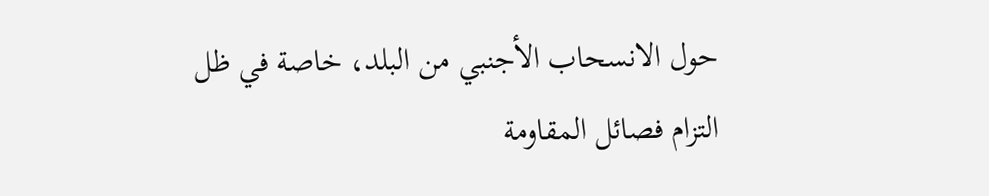حول الانسحاب الأجنبي من البلد، خاصة في ظل التزام فصائل المقاومة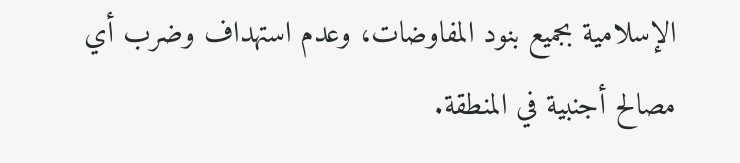الإسلامية بجميع بنود المفاوضات، وعدم استهداف وضرب أي مصالح أجنبية في المنطقة.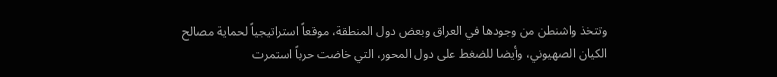وتتخذ واشنطن من وجودها في العراق وبعض دول المنطقة، موقعاً استراتيجياً لحماية مصالح الكيان الصهيوني، وأيضا للضغط على دول المحور، التي خاضت حرباً استمرت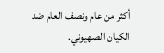أكثر من عام ونصف العام ضد الكيان الصهيوني.